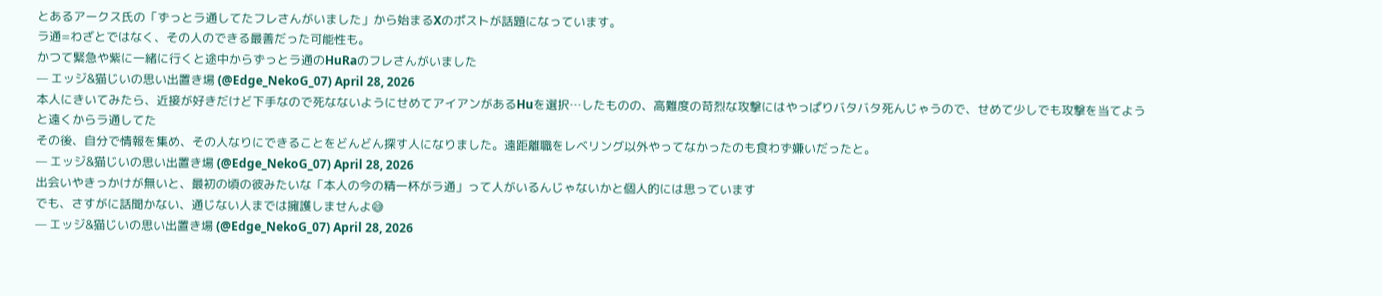とあるアークス氏の「ずっとラ通してたフレさんがいました」から始まるXのポストが話題になっています。
ラ通=わざとではなく、その人のできる最善だった可能性も。
かつて緊急や紫に一緒に行くと途中からずっとラ通のHuRaのフレさんがいました
— エッジ&猫じいの思い出置き場 (@Edge_NekoG_07) April 28, 2026
本人にきいてみたら、近接が好きだけど下手なので死なないようにせめてアイアンがあるHuを選択…したものの、高難度の苛烈な攻撃にはやっぱりバタバタ死んじゃうので、せめて少しでも攻撃を当てようと遠くからラ通してた
その後、自分で情報を集め、その人なりにできることをどんどん探す人になりました。遠距離職をレベリング以外やってなかったのも食わず嫌いだったと。
— エッジ&猫じいの思い出置き場 (@Edge_NekoG_07) April 28, 2026
出会いやきっかけが無いと、最初の頃の彼みたいな「本人の今の精一杯がラ通」って人がいるんじゃないかと個人的には思っています
でも、さすがに話聞かない、通じない人までは擁護しませんよ😅
— エッジ&猫じいの思い出置き場 (@Edge_NekoG_07) April 28, 2026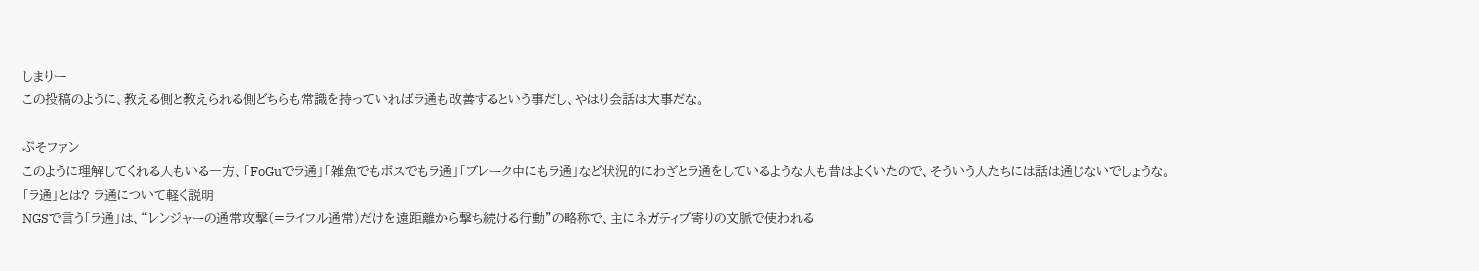しまりー
この投稿のように、教える側と教えられる側どちらも常識を持っていればラ通も改善するという事だし、やはり会話は大事だな。

ぷそファン
このように理解してくれる人もいる一方、「FoGuでラ通」「雑魚でもボスでもラ通」「ブレーク中にもラ通」など状況的にわざとラ通をしているような人も昔はよくいたので、そういう人たちには話は通じないでしょうな。
「ラ通」とは? ラ通について軽く説明
NGSで言う「ラ通」は、“レンジャーの通常攻撃(=ライフル通常)だけを遠距離から撃ち続ける行動”の略称で、主にネガティブ寄りの文脈で使われる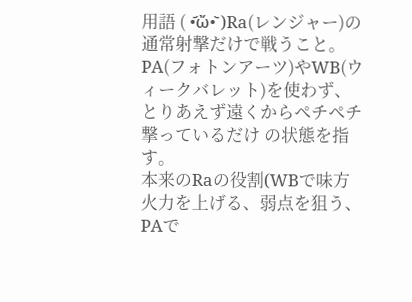用語 ( •᷄ὤ•᷅ )Ra(レンジャー)の通常射撃だけで戦うこと。
PA(フォトンアーツ)やWB(ウィークバレット)を使わず、 とりあえず遠くからペチペチ撃っているだけ の状態を指す。
本来のRaの役割(WBで味方火力を上げる、弱点を狙う、PAで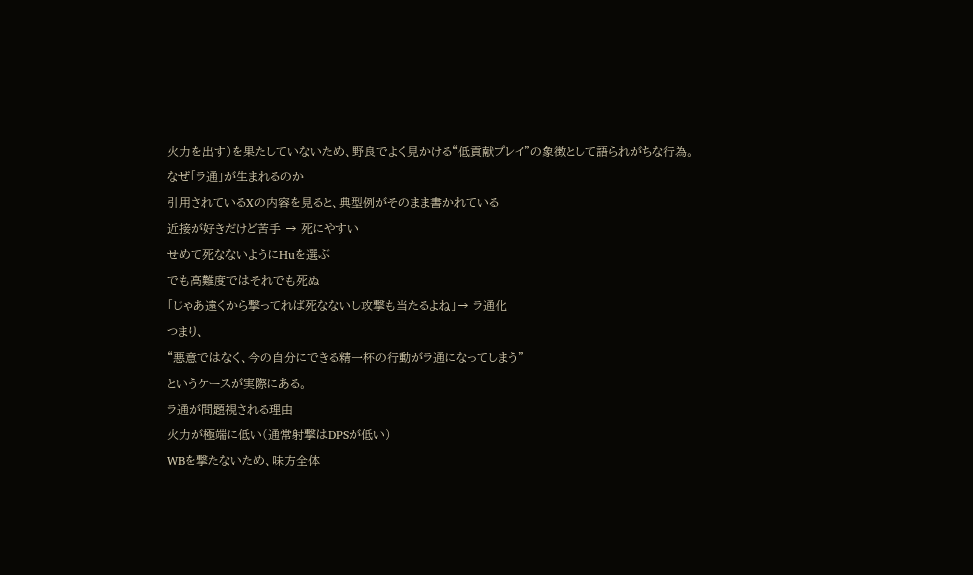火力を出す)を果たしていないため、野良でよく見かける“低貢献プレイ”の象徴として語られがちな行為。
なぜ「ラ通」が生まれるのか
引用されているXの内容を見ると、典型例がそのまま書かれている
近接が好きだけど苦手 → 死にやすい
せめて死なないようにHuを選ぶ
でも高難度ではそれでも死ぬ
「じゃあ遠くから撃ってれば死なないし攻撃も当たるよね」→ ラ通化
つまり、
“悪意ではなく、今の自分にできる精一杯の行動がラ通になってしまう”
というケースが実際にある。
ラ通が問題視される理由
火力が極端に低い(通常射撃はDPSが低い)
WBを撃たないため、味方全体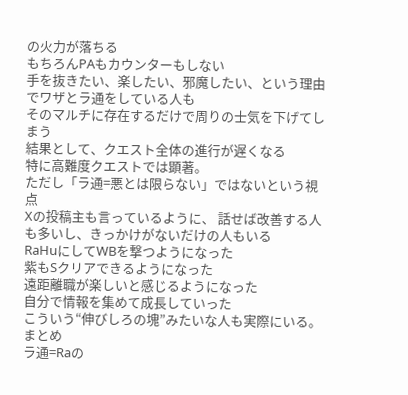の火力が落ちる
もちろんPAもカウンターもしない
手を抜きたい、楽したい、邪魔したい、という理由でワザとラ通をしている人も
そのマルチに存在するだけで周りの士気を下げてしまう
結果として、クエスト全体の進行が遅くなる
特に高難度クエストでは顕著。
ただし「ラ通=悪とは限らない」ではないという視点
Xの投稿主も言っているように、 話せば改善する人も多いし、きっかけがないだけの人もいる
RaHuにしてWBを撃つようになった
紫もSクリアできるようになった
遠距離職が楽しいと感じるようになった
自分で情報を集めて成長していった
こういう“伸びしろの塊”みたいな人も実際にいる。
まとめ
ラ通=Raの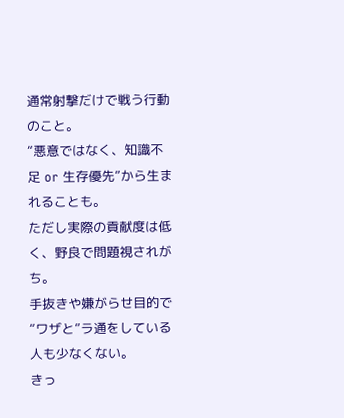通常射撃だけで戦う行動のこと。
“悪意ではなく、知識不足 or 生存優先”から生まれることも。
ただし実際の貢献度は低く、野良で問題視されがち。
手抜きや嫌がらせ目的で“ワザと”ラ通をしている人も少なくない。
きっ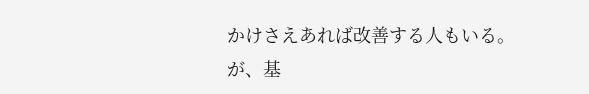かけさえあれば改善する人もいる。
が、基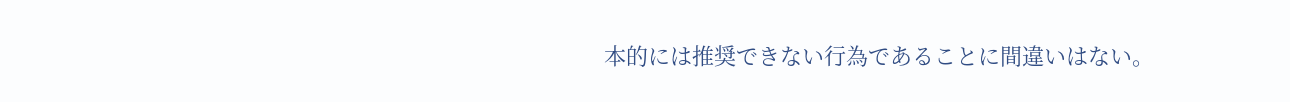本的には推奨できない行為であることに間違いはない。